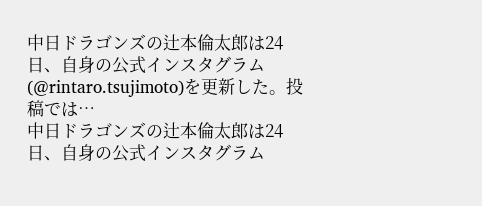中日ドラゴンズの辻本倫太郎は24日、自身の公式インスタグラム(@rintaro.tsujimoto)を更新した。投稿では…
中日ドラゴンズの辻本倫太郎は24日、自身の公式インスタグラム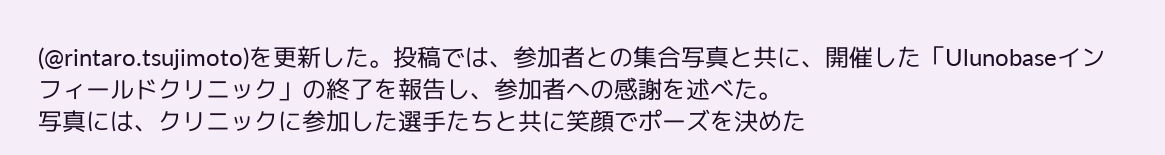(@rintaro.tsujimoto)を更新した。投稿では、参加者との集合写真と共に、開催した「Ulunobaseインフィールドクリニック」の終了を報告し、参加者への感謝を述べた。
写真には、クリニックに参加した選手たちと共に笑顔でポーズを決めた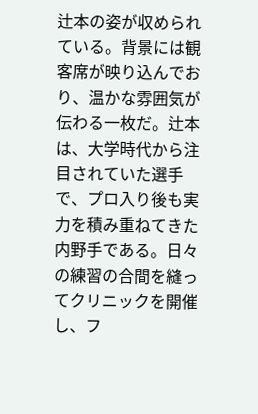辻本の姿が収められている。背景には観客席が映り込んでおり、温かな雰囲気が伝わる一枚だ。辻本は、大学時代から注目されていた選手で、プロ入り後も実力を積み重ねてきた内野手である。日々の練習の合間を縫ってクリニックを開催し、フ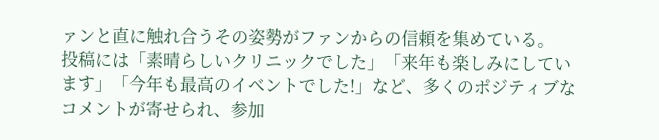ァンと直に触れ合うその姿勢がファンからの信頼を集めている。
投稿には「素晴らしいクリニックでした」「来年も楽しみにしています」「今年も最高のイベントでした!」など、多くのポジティブなコメントが寄せられ、参加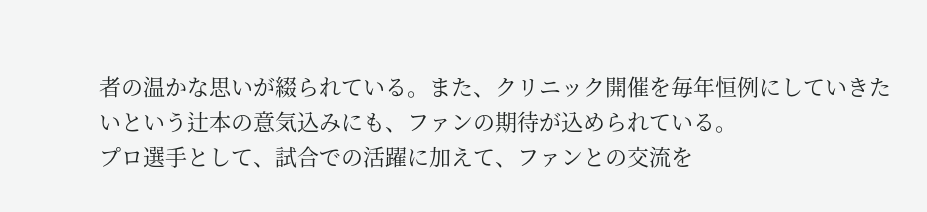者の温かな思いが綴られている。また、クリニック開催を毎年恒例にしていきたいという辻本の意気込みにも、ファンの期待が込められている。
プロ選手として、試合での活躍に加えて、ファンとの交流を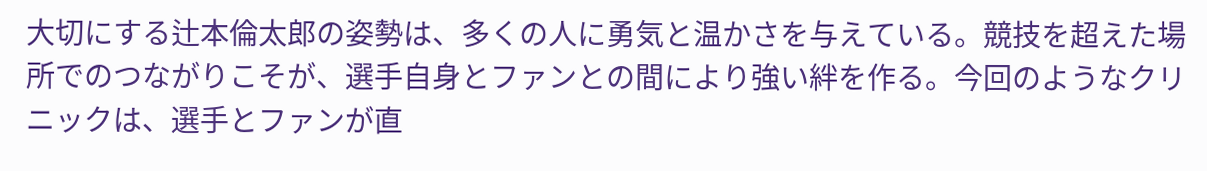大切にする辻本倫太郎の姿勢は、多くの人に勇気と温かさを与えている。競技を超えた場所でのつながりこそが、選手自身とファンとの間により強い絆を作る。今回のようなクリニックは、選手とファンが直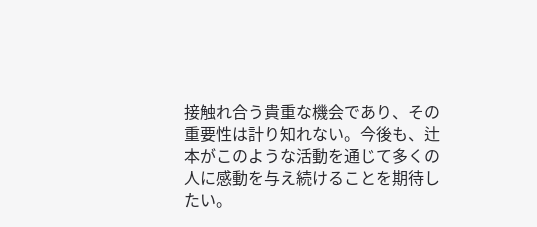接触れ合う貴重な機会であり、その重要性は計り知れない。今後も、辻本がこのような活動を通じて多くの人に感動を与え続けることを期待したい。